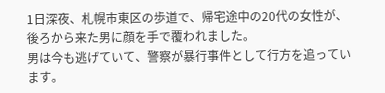1日深夜、札幌市東区の歩道で、帰宅途中の20代の女性が、後ろから来た男に顔を手で覆われました。
男は今も逃げていて、警察が暴行事件として行方を追っています。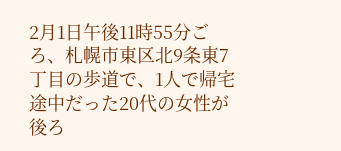2月1日午後11時55分ごろ、札幌市東区北9条東7丁目の歩道で、1人で帰宅途中だった20代の女性が後ろ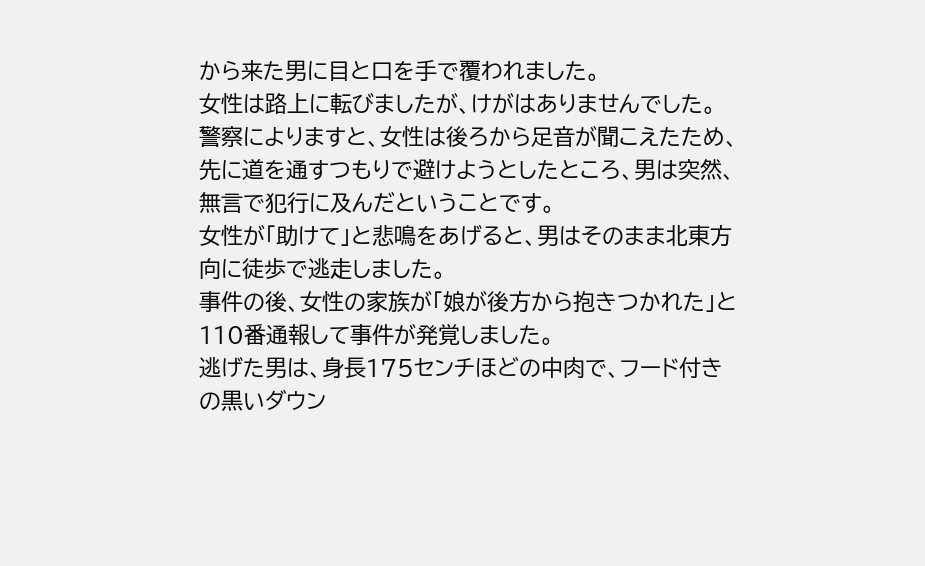から来た男に目と口を手で覆われました。
女性は路上に転びましたが、けがはありませんでした。
警察によりますと、女性は後ろから足音が聞こえたため、先に道を通すつもりで避けようとしたところ、男は突然、無言で犯行に及んだということです。
女性が「助けて」と悲鳴をあげると、男はそのまま北東方向に徒歩で逃走しました。
事件の後、女性の家族が「娘が後方から抱きつかれた」と110番通報して事件が発覚しました。
逃げた男は、身長175センチほどの中肉で、フード付きの黒いダウン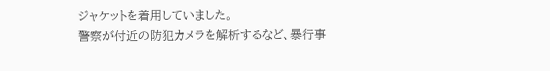ジャケットを着用していました。
警察が付近の防犯カメラを解析するなど、暴行事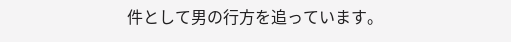件として男の行方を追っています。